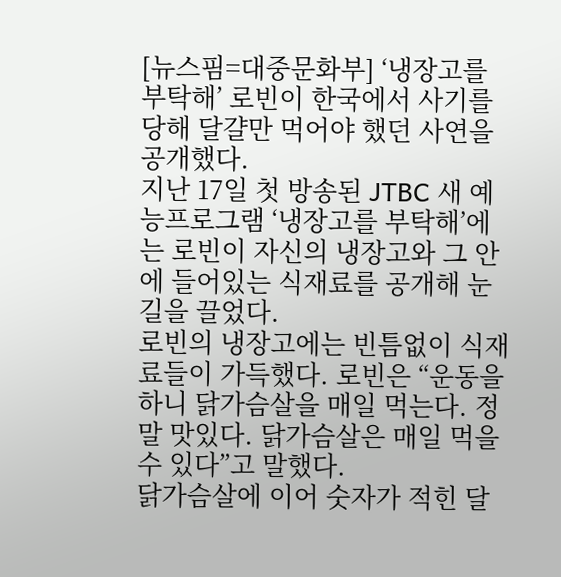[뉴스핌=대중문화부] ‘냉장고를 부탁해’ 로빈이 한국에서 사기를 당해 달걀만 먹어야 했던 사연을 공개했다.
지난 17일 첫 방송된 JTBC 새 예능프로그램 ‘냉장고를 부탁해’에는 로빈이 자신의 냉장고와 그 안에 들어있는 식재료를 공개해 눈길을 끌었다.
로빈의 냉장고에는 빈틈없이 식재료들이 가득했다. 로빈은 “운동을 하니 닭가슴살을 매일 먹는다. 정말 맛있다. 닭가슴살은 매일 먹을 수 있다”고 말했다.
닭가슴살에 이어 숫자가 적힌 달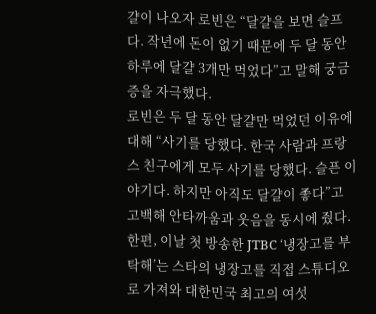걀이 나오자 로빈은 “달걀을 보면 슬프다. 작년에 돈이 없기 때문에 두 달 동안 하루에 달걀 3개만 먹었다”고 말해 궁금증을 자극했다.
로빈은 두 달 동안 달걀만 먹었던 이유에 대해 “사기를 당했다. 한국 사람과 프랑스 친구에게 모두 사기를 당했다. 슬픈 이야기다. 하지만 아직도 달걀이 좋다”고 고백해 안타까움과 웃음을 동시에 줬다.
한편, 이날 첫 방송한 JTBC ‘냉장고를 부탁해’는 스타의 냉장고를 직접 스튜디오로 가져와 대한민국 최고의 여섯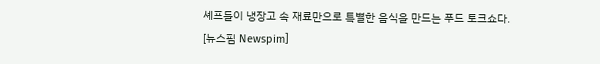셰프들이 냉장고 속 재료만으로 특별한 음식을 만드는 푸드 토크쇼다.
[뉴스핌 Newspim]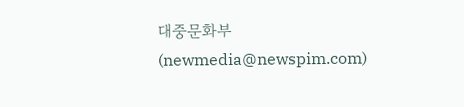대중문화부 (newmedia@newspim.com)